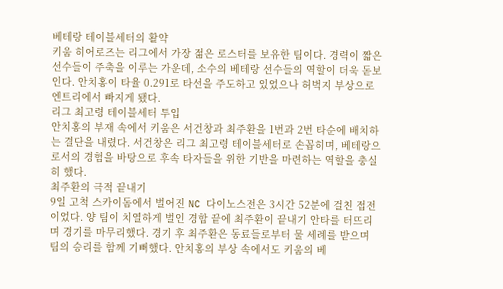베테랑 테이블세터의 활약
키움 히어로즈는 리그에서 가장 젊은 로스터를 보유한 팀이다. 경력이 짧은 선수들이 주축을 이루는 가운데, 소수의 베테랑 선수들의 역할이 더욱 돋보인다. 안치홍이 타율 0.291로 타선을 주도하고 있었으나 허벅지 부상으로 엔트리에서 빠지게 됐다.
리그 최고령 테이블세터 투입
안치홍의 부재 속에서 키움은 서건창과 최주환을 1번과 2번 타순에 배치하는 결단을 내렸다. 서건창은 리그 최고령 테이블세터로 손꼽히며, 베테랑으로서의 경험을 바탕으로 후속 타자들을 위한 기반을 마련하는 역할을 충실히 했다.
최주환의 극적 끝내기
9일 고척 스카이돔에서 벌어진 NC 다이노스전은 3시간 52분에 걸친 접전이었다. 양 팀이 치열하게 벌인 경합 끝에 최주환이 끝내기 안타를 터뜨리며 경기를 마무리했다. 경기 후 최주환은 동료들로부터 물 세례를 받으며 팀의 승리를 함께 기뻐했다. 안치홍의 부상 속에서도 키움의 베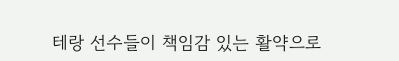테랑 선수들이 책임감 있는 활약으로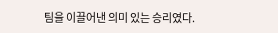팀을 이끌어낸 의미 있는 승리였다.